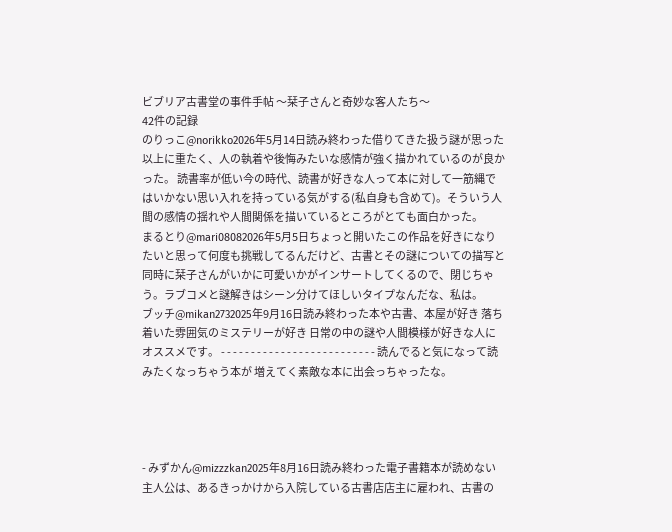ビブリア古書堂の事件手帖 〜栞子さんと奇妙な客人たち〜
42件の記録
のりっこ@norikko2026年5月14日読み終わった借りてきた扱う謎が思った以上に重たく、人の執着や後悔みたいな感情が強く描かれているのが良かった。 読書率が低い今の時代、読書が好きな人って本に対して一筋縄ではいかない思い入れを持っている気がする(私自身も含めて)。そういう人間の感情の揺れや人間関係を描いているところがとても面白かった。
まるとり@mari08082026年5月5日ちょっと開いたこの作品を好きになりたいと思って何度も挑戦してるんだけど、古書とその謎についての描写と同時に栞子さんがいかに可愛いかがインサートしてくるので、閉じちゃう。ラブコメと謎解きはシーン分けてほしいタイプなんだな、私は。
ブッチ@mikan2732025年9月16日読み終わった本や古書、本屋が好き 落ち着いた雰囲気のミステリーが好き 日常の中の謎や人間模様が好きな人にオススメです。 - - - - - - - - - - - - - - - - - - - - - - - - - - 読んでると気になって読みたくなっちゃう本が 増えてく素敵な本に出会っちゃったな。




- みずかん@mizzzkan2025年8月16日読み終わった電子書籍本が読めない主人公は、あるきっかけから入院している古書店店主に雇われ、古書の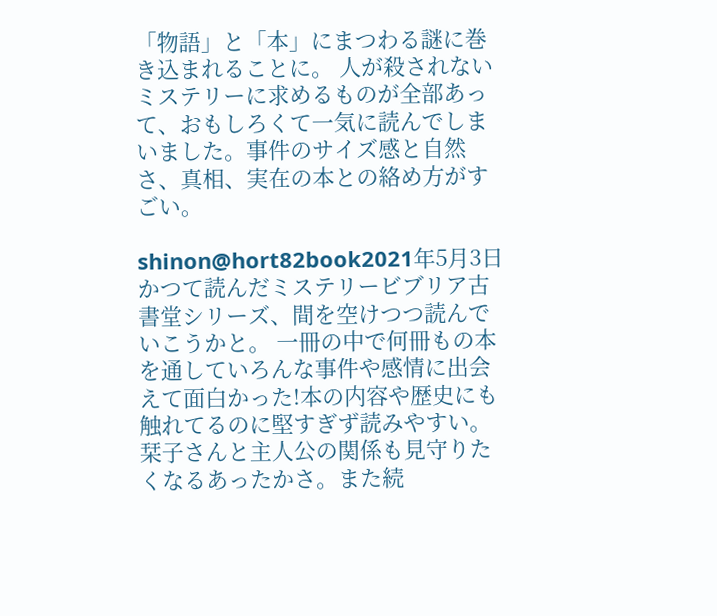「物語」と「本」にまつわる謎に巻き込まれることに。 人が殺されないミステリーに求めるものが全部あって、おもしろくて一気に読んでしまいました。事件のサイズ感と自然さ、真相、実在の本との絡め方がすごい。

shinon@hort82book2021年5月3日かつて読んだミステリービブリア古書堂シリーズ、間を空けつつ読んでいこうかと。 一冊の中で何冊もの本を通していろんな事件や感情に出会えて面白かった!本の内容や歴史にも触れてるのに堅すぎず読みやすい。栞子さんと主人公の関係も見守りたくなるあったかさ。また続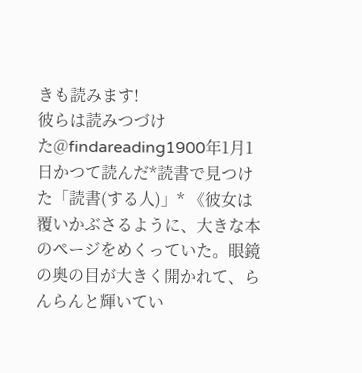きも読みます!
彼らは読みつづけた@findareading1900年1月1日かつて読んだ*読書で見つけた「読書(する人)」* 《彼女は覆いかぶさるように、大きな本のページをめくっていた。眼鏡の奥の目が大きく開かれて、らんらんと輝いてい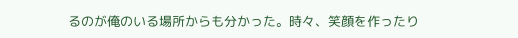るのが俺のいる場所からも分かった。時々、笑顔を作ったり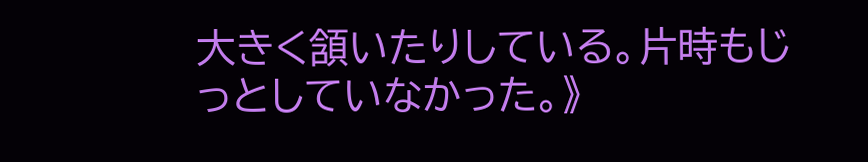大きく頷いたりしている。片時もじっとしていなかった。》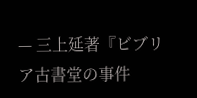— 三上延著『ビブリア古書堂の事件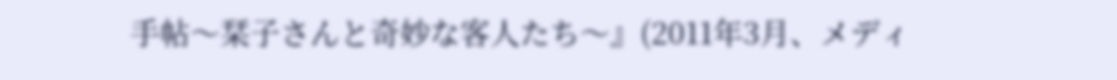手帖〜栞子さんと奇妙な客人たち〜』(2011年3月、メディ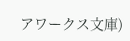アワークス文庫)